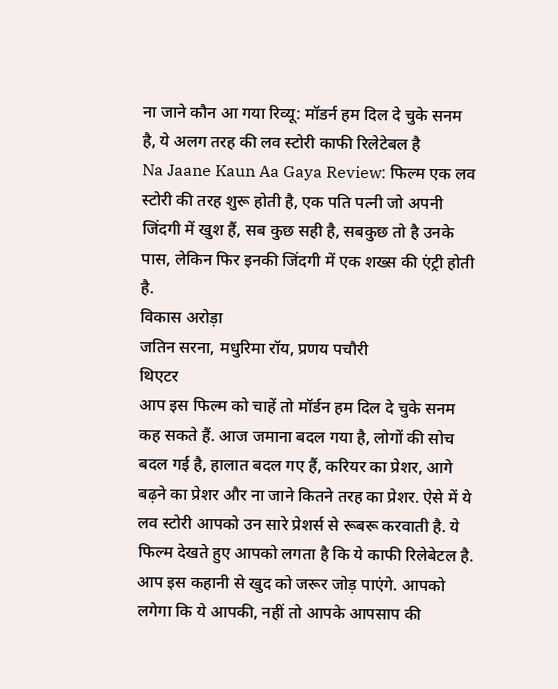ना जाने कौन आ गया रिव्यू: मॉडर्न हम दिल दे चुके सनम है, ये अलग तरह की लव स्टोरी काफी रिलेटेबल है
Na Jaane Kaun Aa Gaya Review: फिल्म एक लव स्टोरी की तरह शुरू होती है, एक पति पत्नी जो अपनी जिंदगी में खुश हैं, सब कुछ सही है, सबकुछ तो है उनके पास, लेकिन फिर इनकी जिंदगी में एक शख्स की एंट्री होती है.
विकास अरोड़ा
जतिन सरना, मधुरिमा रॉय, प्रणय पचौरी
थिएटर
आप इस फिल्म को चाहें तो मॉर्डन हम दिल दे चुके सनम कह सकते हैं. आज जमाना बदल गया है, लोगों की सोच बदल गई है, हालात बदल गए हैं, करियर का प्रेशर, आगे बढ़ने का प्रेशर और ना जाने कितने तरह का प्रेशर. ऐसे में ये लव स्टोरी आपको उन सारे प्रेशर्स से रूबरू करवाती है. ये फिल्म देखते हुए आपको लगता है कि ये काफी रिलेबेटल है. आप इस कहानी से खुद को जरूर जोड़ पाएंगे. आपको लगेगा कि ये आपकी, नहीं तो आपके आपसाप की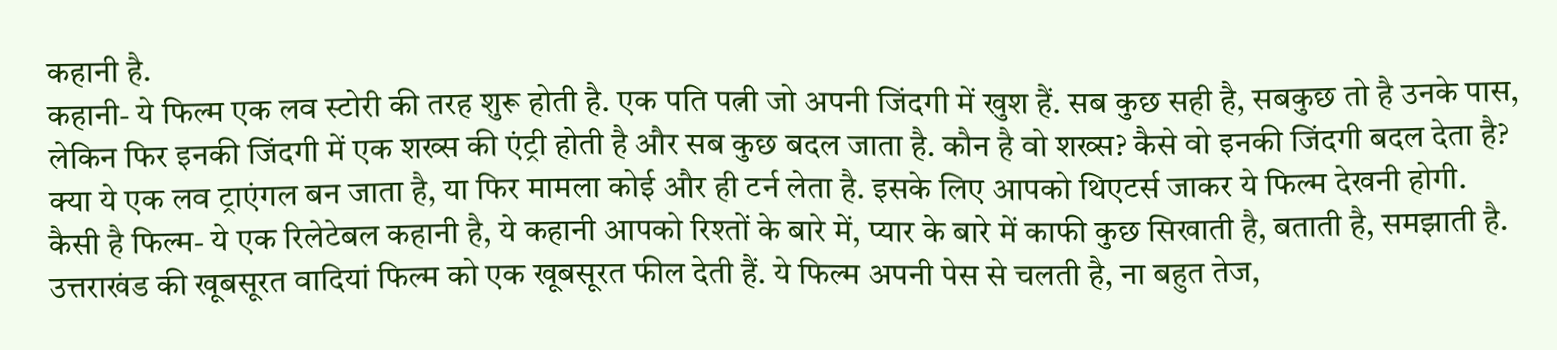कहानी है.
कहानी- ये फिल्म एक लव स्टोरी की तरह शुरू होती है. एक पति पत्नी जो अपनी जिंदगी में खुश हैं. सब कुछ सही है, सबकुछ तो है उनके पास, लेकिन फिर इनकी जिंदगी में एक शख्स की एंट्री होती है और सब कुछ बदल जाता है. कौन है वो शख्स? कैसे वो इनकी जिंदगी बदल देता है? क्या ये एक लव ट्राएंगल बन जाता है, या फिर मामला कोई और ही टर्न लेता है. इसके लिए आपको थिएटर्स जाकर ये फिल्म देखनी होगी.
कैसी है फिल्म- ये एक रिलेटेबल कहानी है, ये कहानी आपको रिश्तों के बारे में, प्यार के बारे में काफी कुछ सिखाती है, बताती है, समझाती है. उत्तराखंड की खूबसूरत वादियां फिल्म को एक खूबसूरत फील देती हैं. ये फिल्म अपनी पेस से चलती है, ना बहुत तेज,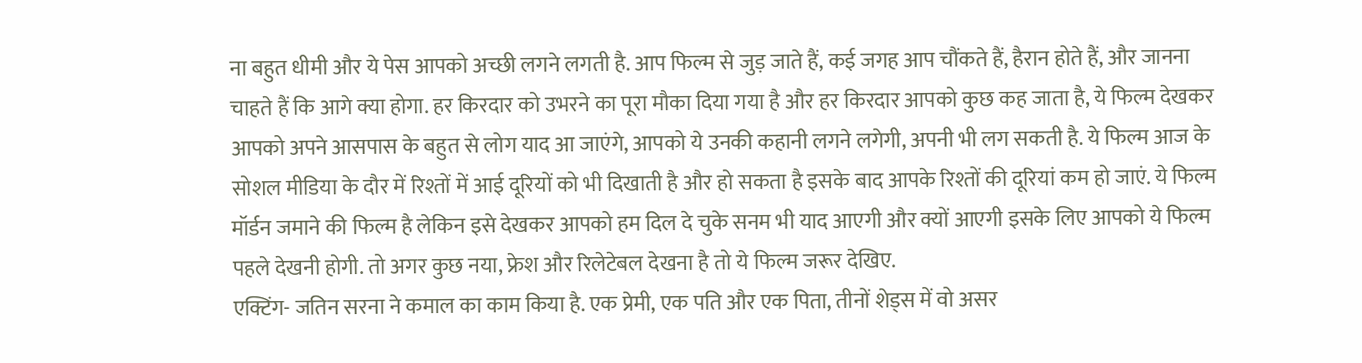ना बहुत धीमी और ये पेस आपको अच्छी लगने लगती है. आप फिल्म से जुड़ जाते हैं, कई जगह आप चौंकते हैं, हैरान होते हैं, और जानना चाहते हैं कि आगे क्या होगा. हर किरदार को उभरने का पूरा मौका दिया गया है और हर किरदार आपको कुछ कह जाता है, ये फिल्म देखकर आपको अपने आसपास के बहुत से लोग याद आ जाएंगे, आपको ये उनकी कहानी लगने लगेगी, अपनी भी लग सकती है. ये फिल्म आज के सोशल मीडिया के दौर में रिश्तों में आई दूरियों को भी दिखाती है और हो सकता है इसके बाद आपके रिश्तों की दूरियां कम हो जाएं. ये फिल्म मॉर्डन जमाने की फिल्म है लेकिन इसे देखकर आपको हम दिल दे चुके सनम भी याद आएगी और क्यों आएगी इसके लिए आपको ये फिल्म पहले देखनी होगी. तो अगर कुछ नया, फ्रेश और रिलेटेबल देखना है तो ये फिल्म जरूर देखिए.
एक्टिंग- जतिन सरना ने कमाल का काम किया है. एक प्रेमी, एक पति और एक पिता, तीनों शेड्स में वो असर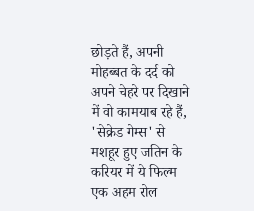छोड़ते हैं, अपनी मोहब्बत के दर्द को अपने चेहरे पर दिखाने में वो कामयाब रहे हैं, 'सेक्रेड गेम्स' से मशहूर हुए जतिन के करियर में ये फिल्म एक अहम रोल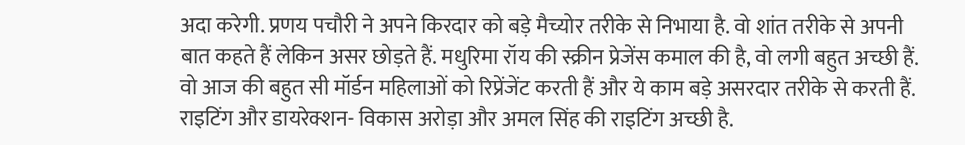अदा करेगी. प्रणय पचौरी ने अपने किरदार को बड़े मैच्योर तरीके से निभाया है. वो शांत तरीके से अपनी बात कहते हैं लेकिन असर छोड़ते हैं. मधुरिमा रॉय की स्क्रीन प्रेजेंस कमाल की है, वो लगी बहुत अच्छी हैं. वो आज की बहुत सी मॉर्डन महिलाओं को रिप्रेंजेंट करती हैं और ये काम बड़े असरदार तरीके से करती हैं.
राइटिंग और डायरेक्शन- विकास अरोड़ा और अमल सिंह की राइटिंग अच्छी है.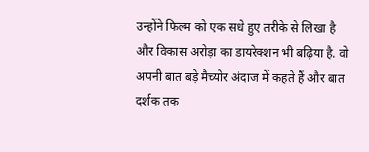उन्होंने फिल्म को एक सधे हुए तरीके से लिखा है और विकास अरोड़ा का डायरेक्शन भी बढ़िया है. वो अपनी बात बड़े मैच्योर अंदाज में कहते हैं और बात दर्शक तक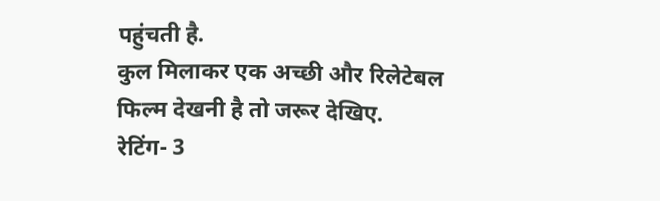पहुंचती है.
कुल मिलाकर एक अच्छी और रिलेटेबल फिल्म देखनी है तो जरूर देखिए.
रेटिंग- 3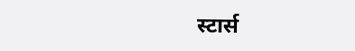स्टार्स